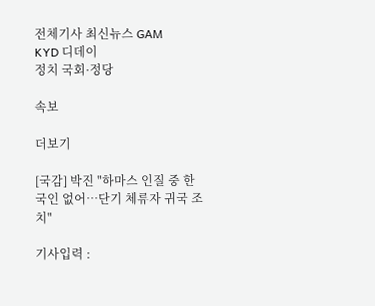전체기사 최신뉴스 GAM
KYD 디데이
정치 국회·정당

속보

더보기

[국감] 박진 "하마스 인질 중 한국인 없어…단기 체류자 귀국 조치"

기사입력 :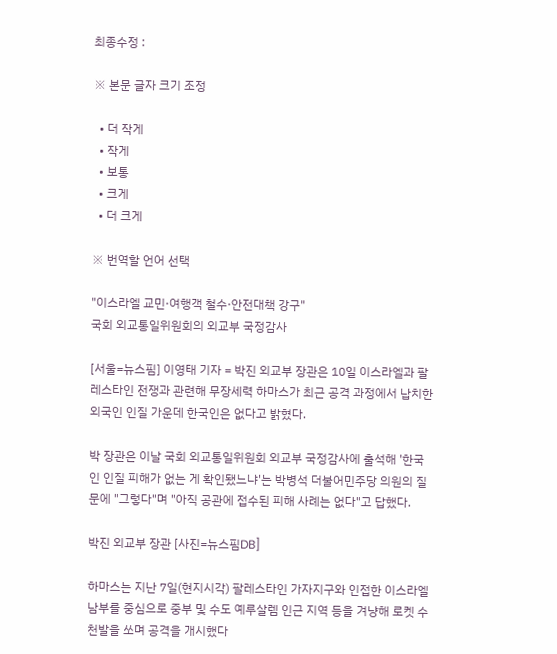최종수정 :

※ 본문 글자 크기 조정

  • 더 작게
  • 작게
  • 보통
  • 크게
  • 더 크게

※ 번역할 언어 선택

"이스라엘 교민·여행객 철수·안전대책 강구"
국회 외교통일위원회의 외교부 국정감사

[서울=뉴스핌] 이영태 기자 = 박진 외교부 장관은 10일 이스라엘과 팔레스타인 전쟁과 관련해 무장세력 하마스가 최근 공격 과정에서 납치한 외국인 인질 가운데 한국인은 없다고 밝혔다.

박 장관은 이날 국회 외교통일위원회 외교부 국정감사에 출석해 '한국인 인질 피해가 없는 게 확인됐느냐'는 박병석 더불어민주당 의원의 질문에 "그렇다"며 "아직 공관에 접수된 피해 사례는 없다"고 답했다.

박진 외교부 장관 [사진=뉴스핌DB]

하마스는 지난 7일(현지시각) 팔레스타인 가자지구와 인접한 이스라엘 남부를 중심으로 중부 및 수도 예루살렘 인근 지역 등을 겨냥해 로켓 수천발을 쏘며 공격을 개시했다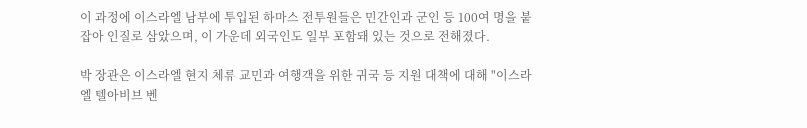이 과정에 이스라엘 남부에 투입된 하마스 전투원들은 민간인과 군인 등 100여 명을 붙잡아 인질로 삼았으며, 이 가운데 외국인도 일부 포함돼 있는 것으로 전해졌다.

박 장관은 이스라엘 현지 체류 교민과 여행객을 위한 귀국 등 지원 대책에 대해 "이스라엘 텔아비브 벤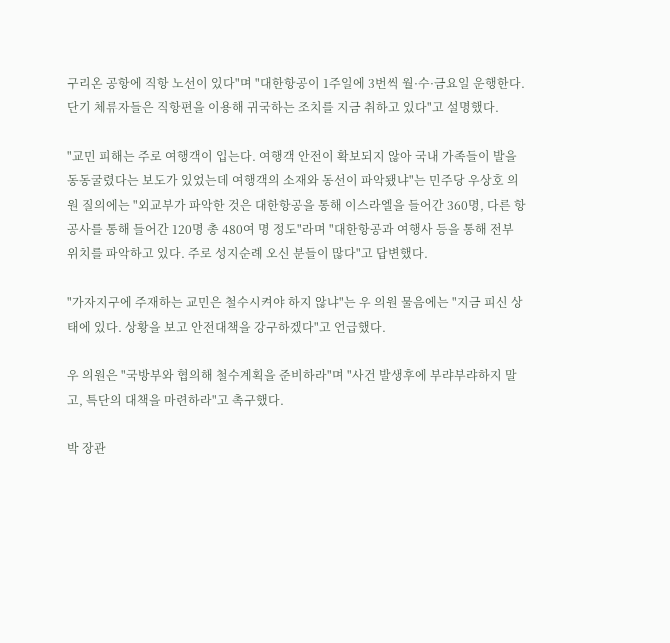구리온 공항에 직항 노선이 있다"며 "대한항공이 1주일에 3번씩 월·수·금요일 운행한다. 단기 체류자들은 직항편을 이용해 귀국하는 조치를 지금 취하고 있다"고 설명했다.

"교민 피해는 주로 여행객이 입는다. 여행객 안전이 확보되지 않아 국내 가족들이 발을 동동굴렸다는 보도가 있었는데 여행객의 소재와 동선이 파악됐냐"는 민주당 우상호 의원 질의에는 "외교부가 파악한 것은 대한항공을 통해 이스라엘을 들어간 360명, 다른 항공사를 통해 들어간 120명 총 480여 명 정도"라며 "대한항공과 여행사 등을 통해 전부 위치를 파악하고 있다. 주로 성지순례 오신 분들이 많다"고 답변했다.

"가자지구에 주재하는 교민은 철수시켜야 하지 않냐"는 우 의원 물음에는 "지금 피신 상태에 있다. 상황을 보고 안전대책을 강구하겠다"고 언급했다.

우 의원은 "국방부와 협의해 철수계획을 준비하라"며 "사건 발생후에 부랴부랴하지 말고, 특단의 대책을 마련하라"고 촉구했다.

박 장관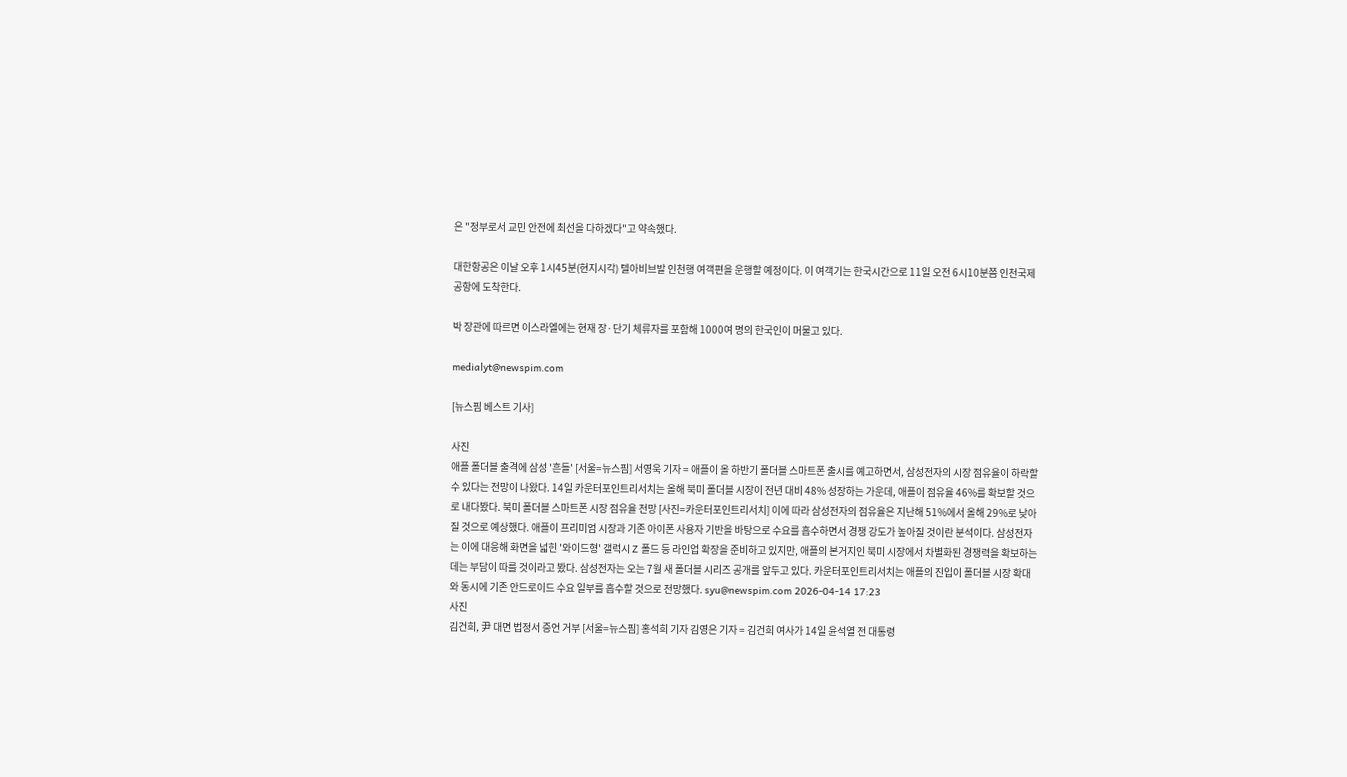은 "정부로서 교민 안전에 최선을 다하겠다"고 약속했다.

대한항공은 이날 오후 1시45분(현지시각) 텔아비브발 인천행 여객편을 운행할 예정이다. 이 여객기는 한국시간으로 11일 오전 6시10분쯤 인천국제공항에 도착한다.

박 장관에 따르면 이스라엘에는 현재 장·단기 체류자를 포함해 1000여 명의 한국인이 머물고 있다.

medialyt@newspim.com

[뉴스핌 베스트 기사]

사진
애플 폴더블 출격에 삼성 '흔들' [서울=뉴스핌] 서영욱 기자 = 애플이 올 하반기 폴더블 스마트폰 출시를 예고하면서, 삼성전자의 시장 점유율이 하락할 수 있다는 전망이 나왔다. 14일 카운터포인트리서치는 올해 북미 폴더블 시장이 전년 대비 48% 성장하는 가운데, 애플이 점유율 46%를 확보할 것으로 내다봤다. 북미 폴더블 스마트폰 시장 점유율 전망 [사진=카운터포인트리서치] 이에 따라 삼성전자의 점유율은 지난해 51%에서 올해 29%로 낮아질 것으로 예상했다. 애플이 프리미엄 시장과 기존 아이폰 사용자 기반을 바탕으로 수요를 흡수하면서 경쟁 강도가 높아질 것이란 분석이다. 삼성전자는 이에 대응해 화면을 넓힌 '와이드형' 갤럭시 Z 폴드 등 라인업 확장을 준비하고 있지만, 애플의 본거지인 북미 시장에서 차별화된 경쟁력을 확보하는 데는 부담이 따를 것이라고 봤다. 삼성전자는 오는 7월 새 폴더블 시리즈 공개를 앞두고 있다. 카운터포인트리서치는 애플의 진입이 폴더블 시장 확대와 동시에 기존 안드로이드 수요 일부를 흡수할 것으로 전망했다. syu@newspim.com 2026-04-14 17:23
사진
김건희, 尹 대면 법정서 증언 거부 [서울=뉴스핌] 홍석희 기자 김영은 기자 = 김건희 여사가 14일 윤석열 전 대통령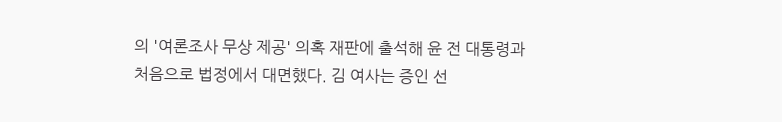의 '여론조사 무상 제공' 의혹 재판에 출석해 윤 전 대통령과 처음으로 법정에서 대면했다. 김 여사는 증인 선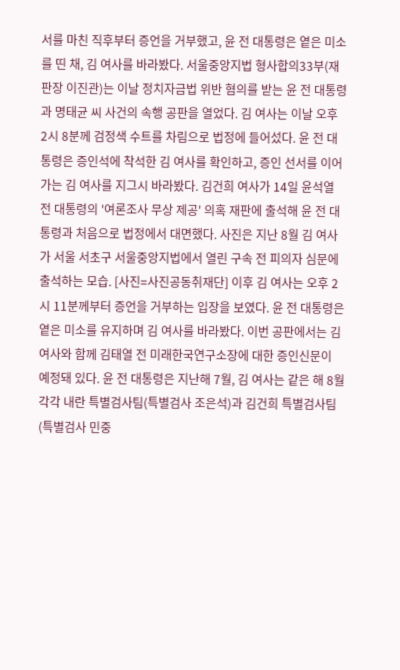서를 마친 직후부터 증언을 거부했고, 윤 전 대통령은 옅은 미소를 띤 채, 김 여사를 바라봤다. 서울중앙지법 형사합의33부(재판장 이진관)는 이날 정치자금법 위반 혐의를 받는 윤 전 대통령과 명태균 씨 사건의 속행 공판을 열었다. 김 여사는 이날 오후 2시 8분께 검정색 수트를 차림으로 법정에 들어섰다. 윤 전 대통령은 증인석에 착석한 김 여사를 확인하고, 증인 선서를 이어가는 김 여사를 지그시 바라봤다. 김건희 여사가 14일 윤석열 전 대통령의 '여론조사 무상 제공' 의혹 재판에 출석해 윤 전 대통령과 처음으로 법정에서 대면했다. 사진은 지난 8월 김 여사가 서울 서초구 서울중앙지법에서 열린 구속 전 피의자 심문에 출석하는 모습. [사진=사진공동취재단] 이후 김 여사는 오후 2시 11분께부터 증언을 거부하는 입장을 보였다. 윤 전 대통령은 옅은 미소를 유지하며 김 여사를 바라봤다. 이번 공판에서는 김 여사와 함께 김태열 전 미래한국연구소장에 대한 증인신문이 예정돼 있다. 윤 전 대통령은 지난해 7월, 김 여사는 같은 해 8월 각각 내란 특별검사팀(특별검사 조은석)과 김건희 특별검사팀(특별검사 민중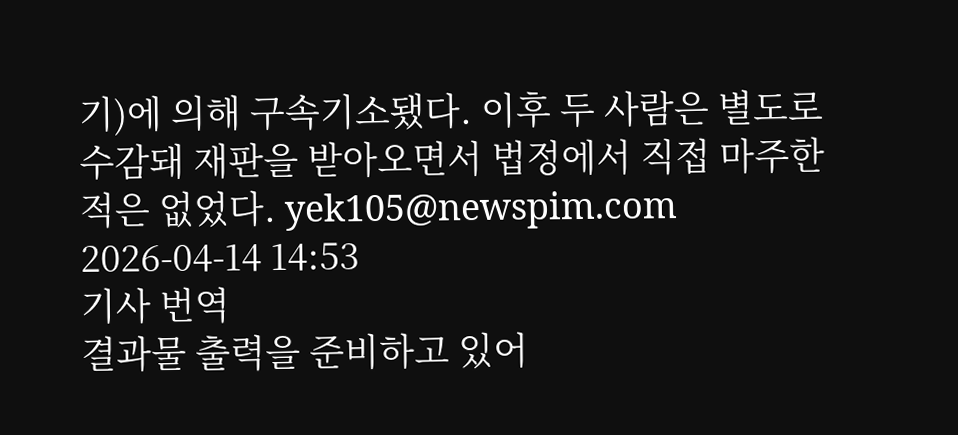기)에 의해 구속기소됐다. 이후 두 사람은 별도로 수감돼 재판을 받아오면서 법정에서 직접 마주한 적은 없었다. yek105@newspim.com   2026-04-14 14:53
기사 번역
결과물 출력을 준비하고 있어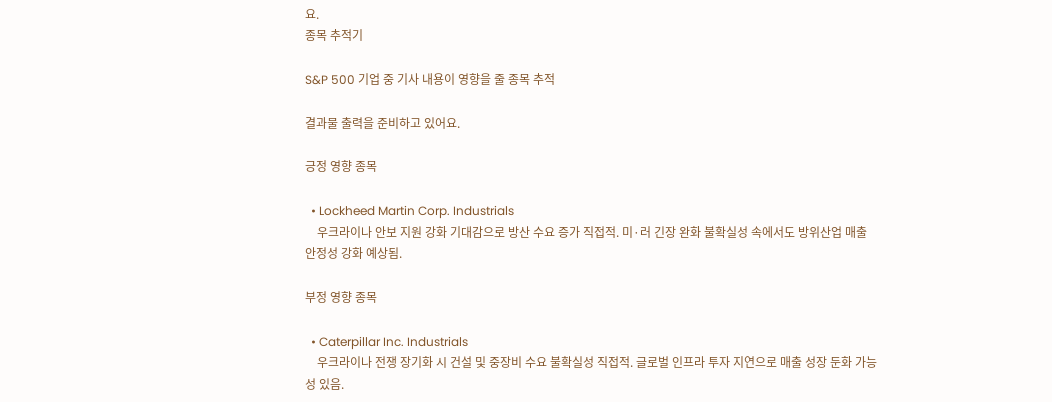요.
종목 추적기

S&P 500 기업 중 기사 내용이 영향을 줄 종목 추적

결과물 출력을 준비하고 있어요.

긍정 영향 종목

  • Lockheed Martin Corp. Industrials
    우크라이나 안보 지원 강화 기대감으로 방산 수요 증가 직접적. 미·러 긴장 완화 불확실성 속에서도 방위산업 매출 안정성 강화 예상됨.

부정 영향 종목

  • Caterpillar Inc. Industrials
    우크라이나 전쟁 장기화 시 건설 및 중장비 수요 불확실성 직접적. 글로벌 인프라 투자 지연으로 매출 성장 둔화 가능성 있음.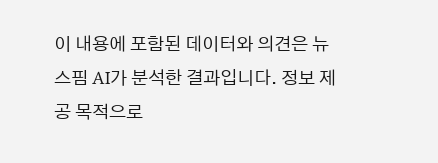이 내용에 포함된 데이터와 의견은 뉴스핌 AI가 분석한 결과입니다. 정보 제공 목적으로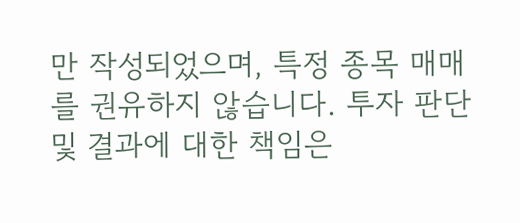만 작성되었으며, 특정 종목 매매를 권유하지 않습니다. 투자 판단 및 결과에 대한 책임은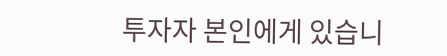투자자 본인에게 있습니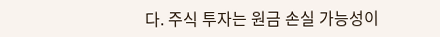다. 주식 투자는 원금 손실 가능성이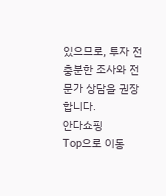있으므로, 투자 전 충분한 조사와 전문가 상담을 권장합니다.
안다쇼핑
Top으로 이동